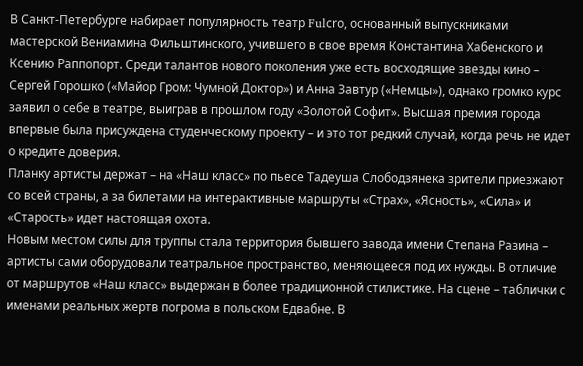В Санкт-Петербурге набирает популярность театр Fulсro, основанный выпускниками мастерской Вениамина Фильштинского, учившего в свое время Константина Хабенского и Ксению Раппопорт. Среди талантов нового поколения уже есть восходящие звезды кино – Сергей Горошко («Майор Гром: Чумной Доктор») и Анна Завтур («Немцы»), однако громко курс заявил о себе в театре, выиграв в прошлом году «Золотой Софит». Высшая премия города впервые была присуждена студенческому проекту – и это тот редкий случай, когда речь не идет о кредите доверия.
Планку артисты держат – на «Наш класс» по пьесе Тадеуша Слободзянека зрители приезжают со всей страны, а за билетами на интерактивные маршруты «Страх», «Ясность», «Сила» и «Старость» идет настоящая охота.
Новым местом силы для труппы стала территория бывшего завода имени Степана Разина – артисты сами оборудовали театральное пространство, меняющееся под их нужды. В отличие от маршрутов «Наш класс» выдержан в более традиционной стилистике. На сцене – таблички с именами реальных жертв погрома в польском Едвабне. В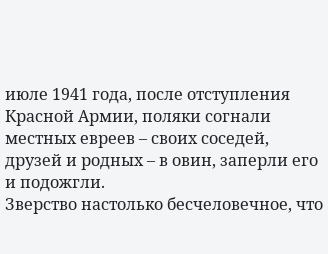июле 1941 года, после отступления Красной Армии, поляки согнали местных евреев – своих соседей, друзей и родных – в овин, заперли его и подожгли.
Зверство настолько бесчеловечное, что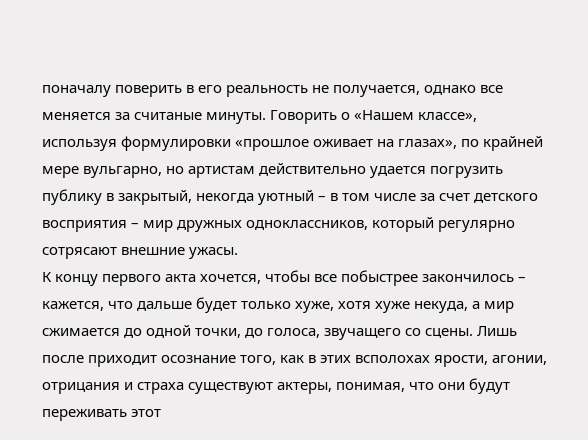поначалу поверить в его реальность не получается, однако все меняется за считаные минуты. Говорить о «Нашем классе», используя формулировки «прошлое оживает на глазах», по крайней мере вульгарно, но артистам действительно удается погрузить публику в закрытый, некогда уютный – в том числе за счет детского восприятия – мир дружных одноклассников, который регулярно сотрясают внешние ужасы.
К концу первого акта хочется, чтобы все побыстрее закончилось – кажется, что дальше будет только хуже, хотя хуже некуда, а мир сжимается до одной точки, до голоса, звучащего со сцены. Лишь после приходит осознание того, как в этих всполохах ярости, агонии, отрицания и страха существуют актеры, понимая, что они будут переживать этот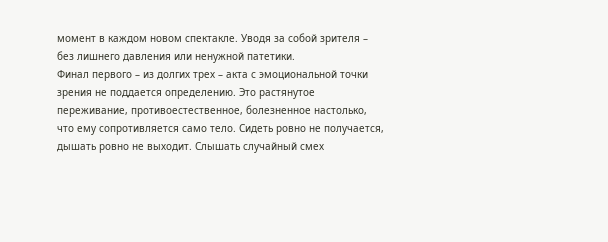момент в каждом новом спектакле. Уводя за собой зрителя – без лишнего давления или ненужной патетики.
Финал первого – из долгих трех – акта с эмоциональной точки зрения не поддается определению. Это растянутое переживание, противоестественное, болезненное настолько, что ему сопротивляется само тело. Сидеть ровно не получается, дышать ровно не выходит. Слышать случайный смех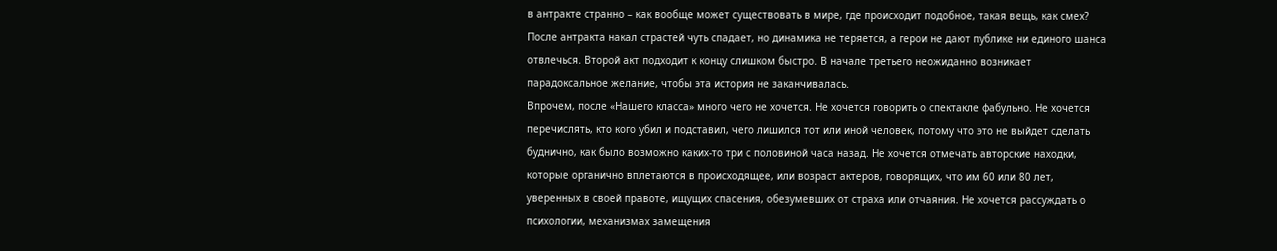в антракте странно – как вообще может существовать в мире, где происходит подобное, такая вещь, как смех?
После антракта накал страстей чуть спадает, но динамика не теряется, а герои не дают публике ни единого шанса отвлечься. Второй акт подходит к концу слишком быстро. В начале третьего неожиданно возникает парадоксальное желание, чтобы эта история не заканчивалась.
Впрочем, после «Нашего класса» много чего не хочется. Не хочется говорить о спектакле фабульно. Не хочется перечислять, кто кого убил и подставил, чего лишился тот или иной человек, потому что это не выйдет сделать буднично, как было возможно каких-то три с половиной часа назад. Не хочется отмечать авторские находки, которые органично вплетаются в происходящее, или возраст актеров, говорящих, что им 60 или 80 лет, уверенных в своей правоте, ищущих спасения, обезумевших от страха или отчаяния. Не хочется рассуждать о психологии, механизмах замещения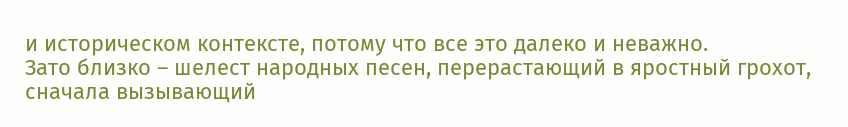и историческом контексте, потому что все это далеко и неважно.
Зато близко – шелест народных песен, перерастающий в яростный грохот, сначала вызывающий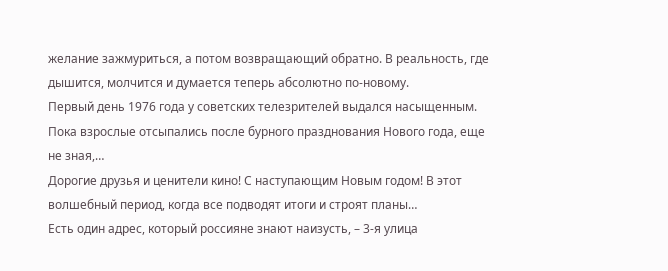желание зажмуриться, а потом возвращающий обратно. В реальность, где дышится, молчится и думается теперь абсолютно по-новому.
Первый день 1976 года у советских телезрителей выдался насыщенным. Пока взрослые отсыпались после бурного празднования Нового года, еще не зная,…
Дорогие друзья и ценители кино! С наступающим Новым годом! В этот волшебный период, когда все подводят итоги и строят планы…
Есть один адрес, который россияне знают наизусть, – 3-я улица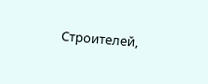Строителей,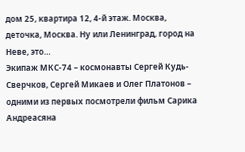дом 25, квартира 12, 4-й этаж. Москва, деточка, Москва. Ну или Ленинград, город на Неве, это…
Экипаж МКС-74 – космонавты Сергей Кудь-Сверчков, Сергей Микаев и Олег Платонов – одними из первых посмотрели фильм Сарика Андреасяна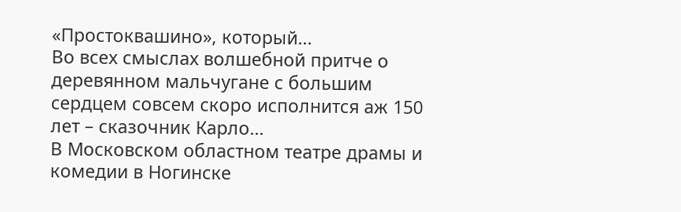«Простоквашино», который…
Во всех смыслах волшебной притче о деревянном мальчугане с большим сердцем совсем скоро исполнится аж 150 лет – сказочник Карло…
В Московском областном театре драмы и комедии в Ногинске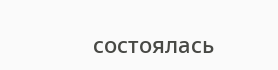состоялась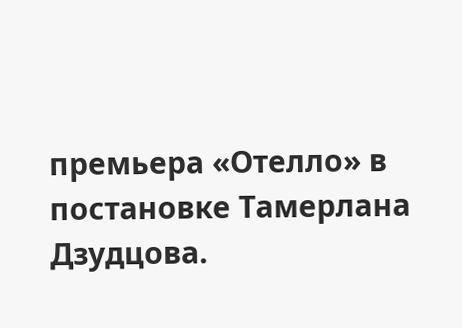премьера «Отелло» в постановке Тамерлана Дзудцова.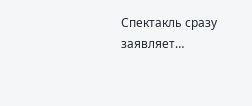Спектакль сразу заявляет…